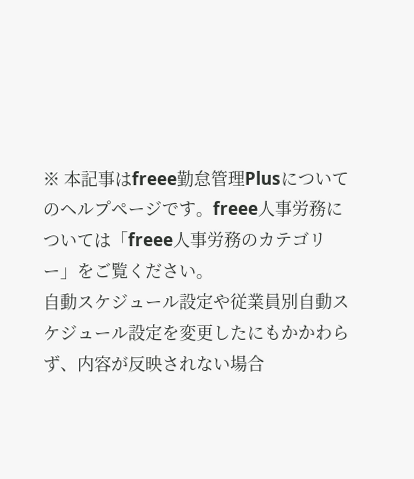※ 本記事はfreee勤怠管理Plusについてのヘルプページです。freee人事労務については「freee人事労務のカテゴリー」をご覧ください。
自動スケジュール設定や従業員別自動スケジュール設定を変更したにもかかわらず、内容が反映されない場合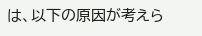は、以下の原因が考えら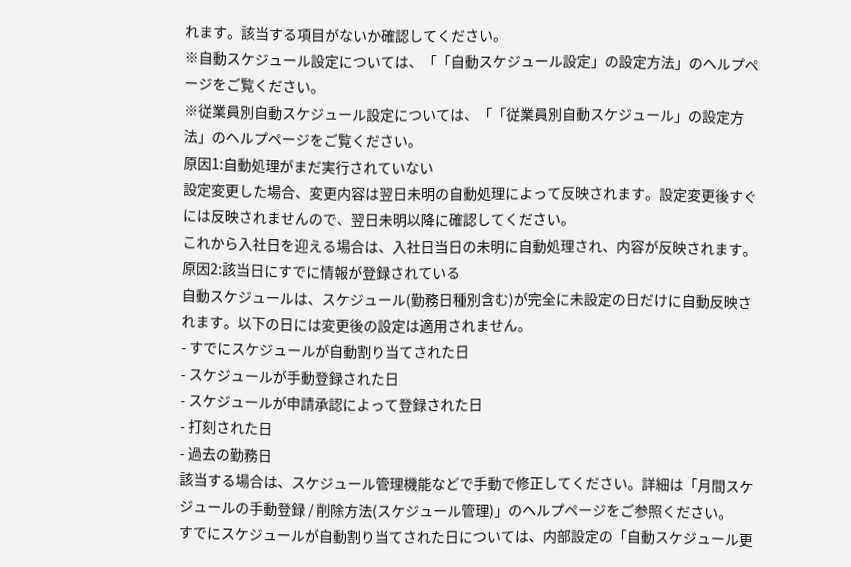れます。該当する項目がないか確認してください。
※自動スケジュール設定については、「「自動スケジュール設定」の設定方法」のヘルプページをご覧ください。
※従業員別自動スケジュール設定については、「「従業員別自動スケジュール」の設定方法」のヘルプページをご覧ください。
原因1:自動処理がまだ実行されていない
設定変更した場合、変更内容は翌日未明の自動処理によって反映されます。設定変更後すぐには反映されませんので、翌日未明以降に確認してください。
これから入社日を迎える場合は、入社日当日の未明に自動処理され、内容が反映されます。
原因2:該当日にすでに情報が登録されている
自動スケジュールは、スケジュール(勤務日種別含む)が完全に未設定の日だけに自動反映されます。以下の日には変更後の設定は適用されません。
- すでにスケジュールが自動割り当てされた日
- スケジュールが手動登録された日
- スケジュールが申請承認によって登録された日
- 打刻された日
- 過去の勤務日
該当する場合は、スケジュール管理機能などで手動で修正してください。詳細は「月間スケジュールの手動登録 / 削除方法(スケジュール管理)」のヘルプページをご参照ください。
すでにスケジュールが自動割り当てされた日については、内部設定の「自動スケジュール更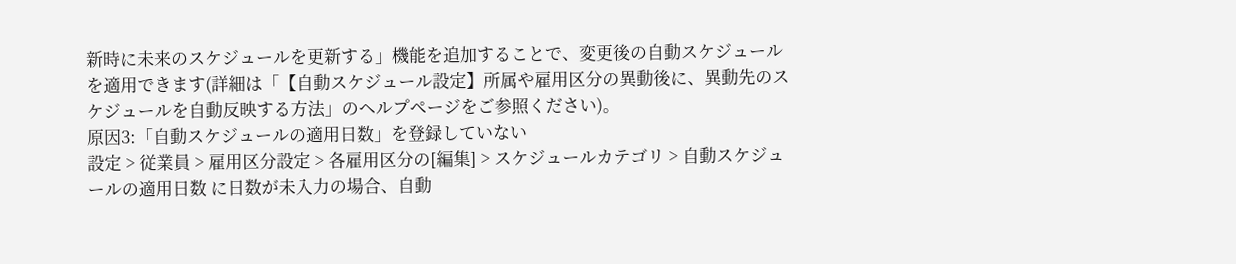新時に未来のスケジュールを更新する」機能を追加することで、変更後の自動スケジュールを適用できます(詳細は「【自動スケジュール設定】所属や雇用区分の異動後に、異動先のスケジュールを自動反映する方法」のヘルプページをご参照ください)。
原因3:「自動スケジュールの適用日数」を登録していない
設定 > 従業員 > 雇用区分設定 > 各雇用区分の[編集] > スケジュールカテゴリ > 自動スケジュールの適用日数 に日数が未入力の場合、自動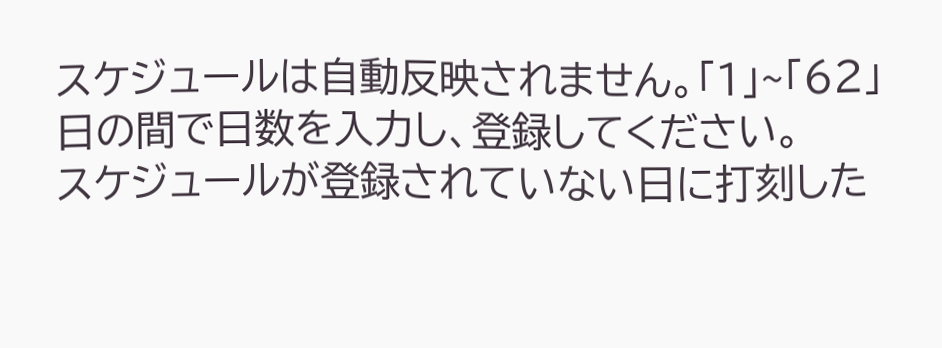スケジュールは自動反映されません。「1」~「62」日の間で日数を入力し、登録してください。
スケジュールが登録されていない日に打刻した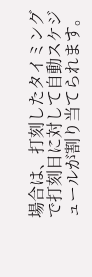場合は、打刻したタイミングで打刻日に対して自動スケジュールが割り当てられます。